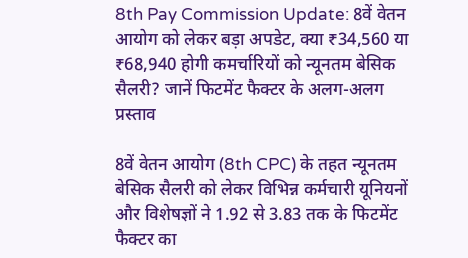8th Pay Commission Update: 8वें वेतन आयोग को लेकर बड़ा अपडेट, क्या ₹34,560 या ₹68,940 होगी कमर्चारियों को न्यूनतम बेसिक सैलरी? जानें फिटमेंट फैक्टर के अलग-अलग प्रस्ताव

8वें वेतन आयोग (8th CPC) के तहत न्यूनतम बेसिक सैलरी को लेकर विभिन्न कर्मचारी यूनियनों और विशेषज्ञों ने 1.92 से 3.83 तक के फिटमेंट फैक्टर का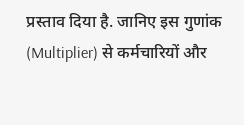प्रस्ताव दिया है. जानिए इस गुणांक (Multiplier) से कर्मचारियों और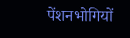पेंशनभोगियों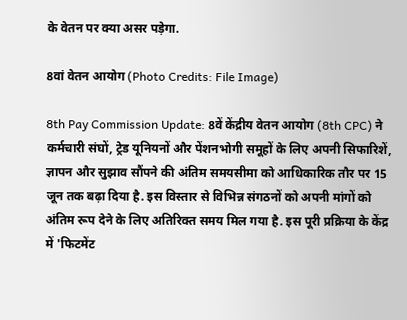के वेतन पर क्या असर पड़ेगा.

8वां वेतन आयोग (Photo Credits: File Image)

8th Pay Commission Update: 8वें केंद्रीय वेतन आयोग (8th CPC) ने कर्मचारी संघों, ट्रेड यूनियनों और पेंशनभोगी समूहों के लिए अपनी सिफारिशें, ज्ञापन और सुझाव सौंपने की अंतिम समयसीमा को आधिकारिक तौर पर 15 जून तक बढ़ा दिया है. इस विस्तार से विभिन्न संगठनों को अपनी मांगों को अंतिम रूप देने के लिए अतिरिक्त समय मिल गया है. इस पूरी प्रक्रिया के केंद्र में 'फिटमेंट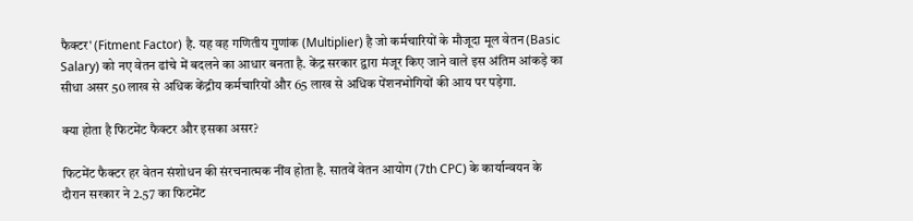फैक्टर' (Fitment Factor) है. यह वह गणितीय गुणांक (Multiplier) है जो कर्मचारियों के मौजूदा मूल वेतन (Basic Salary) को नए वेतन ढांचे में बदलने का आधार बनता है. केंद्र सरकार द्वारा मंजूर किए जाने वाले इस अंतिम आंकड़े का सीधा असर 50 लाख से अधिक केंद्रीय कर्मचारियों और 65 लाख से अधिक पेंशनभोगियों की आय पर पड़ेगा.

क्या होता है फिटमेंट फैक्टर और इसका असर?

फिटमेंट फैक्टर हर वेतन संशोधन की संरचनात्मक नींव होता है. सातवें वेतन आयोग (7th CPC) के कार्यान्वयन के दौरान सरकार ने 2.57 का फिटमेंट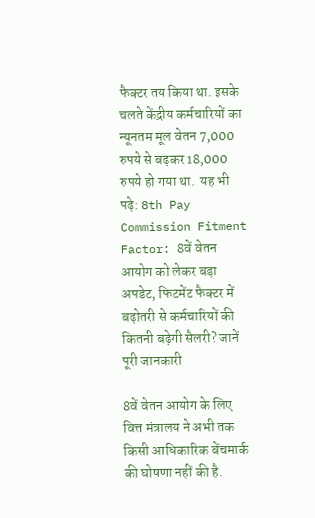फैक्टर तय किया था. इसके चलते केंद्रीय कर्मचारियों का न्यूनतम मूल वेतन 7,000 रुपये से बढ़कर 18,000 रुपये हो गया था.  यह भी पढ़े: 8th Pay Commission Fitment Factor: 8वें वेतन आयोग को लेकर बड़ा अपडेट, फिटमेंट फैक्टर में बढ़ोतरी से कर्मचारियों की कितनी बढ़ेगी सैलरी? जानें पूरी जानकारी

8वें वेतन आयोग के लिए वित्त मंत्रालय ने अभी तक किसी आधिकारिक बेंचमार्क की घोषणा नहीं की है.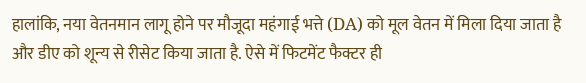हालांकि, नया वेतनमान लागू होने पर मौजूदा महंगाई भत्ते (DA) को मूल वेतन में मिला दिया जाता है और डीए को शून्य से रीसेट किया जाता है. ऐसे में फिटमेंट फैक्टर ही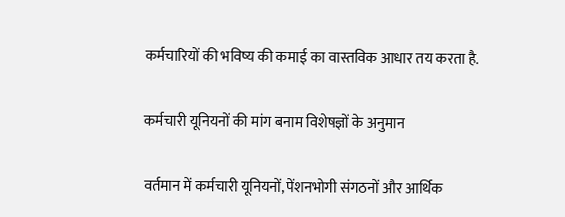कर्मचारियों की भविष्य की कमाई का वास्तविक आधार तय करता है.

कर्मचारी यूनियनों की मांग बनाम विशेषज्ञों के अनुमान

वर्तमान में कर्मचारी यूनियनों, पेंशनभोगी संगठनों और आर्थिक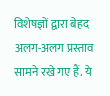विशेषज्ञों द्वारा बेहद अलग-अलग प्रस्ताव सामने रखे गए हैं. ये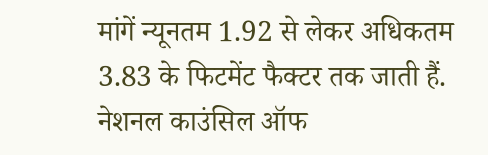मांगें न्यूनतम 1.92 से लेकर अधिकतम 3.83 के फिटमेंट फैक्टर तक जाती हैं. नेशनल काउंसिल ऑफ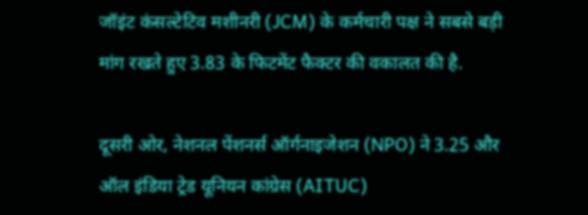जॉइंट कंसल्टेटिव मशीनरी (JCM) के कर्मचारी पक्ष ने सबसे बड़ी मांग रखते हुए 3.83 के फिटमेंट फैक्टर की वकालत की है.

दूसरी ओर, नेशनल पेंशनर्स ऑर्गनाइजेशन (NPO) ने 3.25 और ऑल इंडिया ट्रेड यूनियन कांग्रेस (AITUC)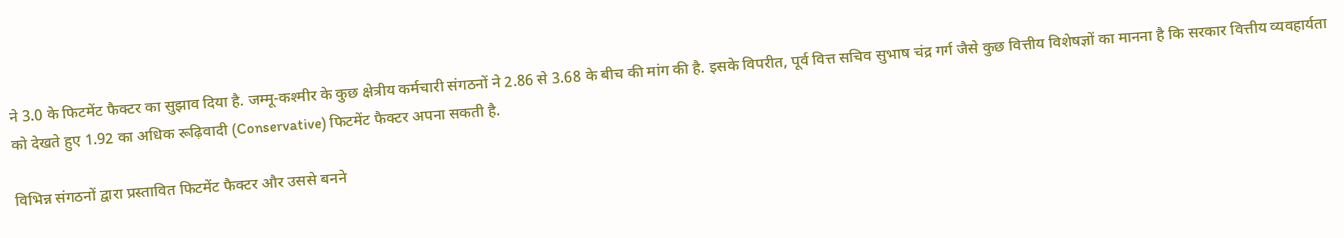ने 3.0 के फिटमेंट फैक्टर का सुझाव दिया है. जम्मू-कश्मीर के कुछ क्षेत्रीय कर्मचारी संगठनों ने 2.86 से 3.68 के बीच की मांग की है. इसके विपरीत, पूर्व वित्त सचिव सुभाष चंद्र गर्ग जैसे कुछ वित्तीय विशेषज्ञों का मानना है कि सरकार वित्तीय व्यवहार्यता को देखते हुए 1.92 का अधिक रूढ़िवादी (Conservative) फिटमेंट फैक्टर अपना सकती है.

विभिन्न संगठनों द्वारा प्रस्तावित फिटमेंट फैक्टर और उससे बनने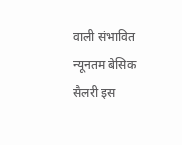वाली संभावित न्यूनतम बेसिक सैलरी इस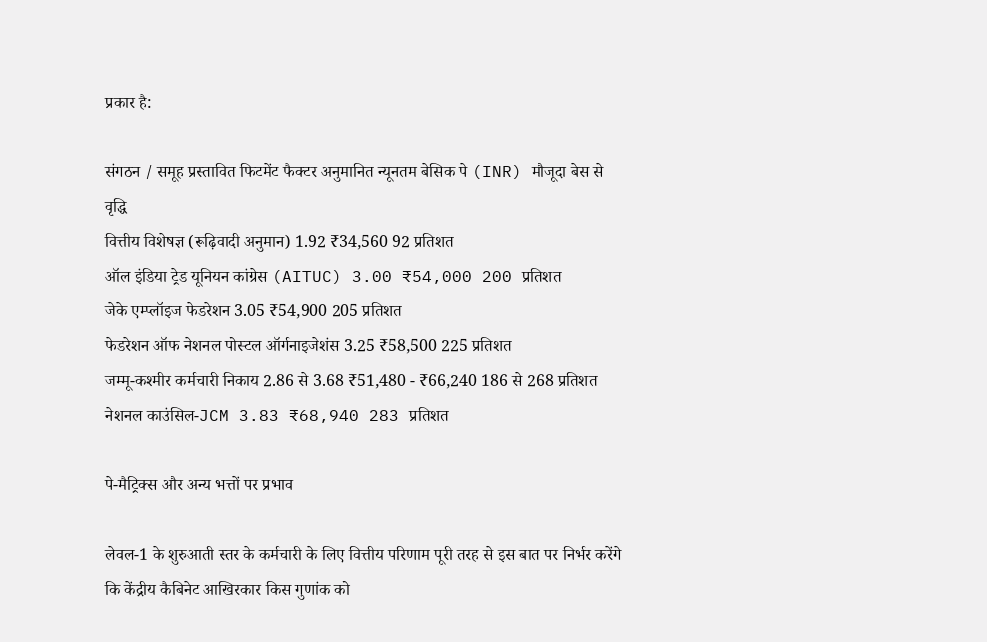प्रकार है:

संगठन / समूह प्रस्तावित फिटमेंट फैक्टर अनुमानित न्यूनतम बेसिक पे (INR) मौजूदा बेस से वृद्धि
वित्तीय विशेषज्ञ (रूढ़िवादी अनुमान) 1.92 ₹34,560 92 प्रतिशत
ऑल इंडिया ट्रेड यूनियन कांग्रेस (AITUC) 3.00 ₹54,000 200 प्रतिशत
जेके एम्प्लॉइज फेडरेशन 3.05 ₹54,900 205 प्रतिशत
फेडरेशन ऑफ नेशनल पोस्टल ऑर्गनाइजेशंस 3.25 ₹58,500 225 प्रतिशत
जम्मू-कश्मीर कर्मचारी निकाय 2.86 से 3.68 ₹51,480 - ₹66,240 186 से 268 प्रतिशत
नेशनल काउंसिल-JCM 3.83 ₹68,940 283 प्रतिशत

पे-मैट्रिक्स और अन्य भत्तों पर प्रभाव

लेवल-1 के शुरुआती स्तर के कर्मचारी के लिए वित्तीय परिणाम पूरी तरह से इस बात पर निर्भर करेंगे कि केंद्रीय कैबिनेट आखिरकार किस गुणांक को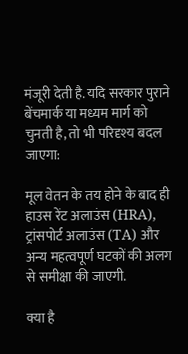मंजूरी देती है. यदि सरकार पुराने बेंचमार्क या मध्यम मार्ग को चुनती है, तो भी परिदृश्य बदल जाएगा:

मूल वेतन के तय होने के बाद ही हाउस रेंट अलाउंस (HRA), ट्रांसपोर्ट अलाउंस (TA) और अन्य महत्वपूर्ण घटकों की अलग से समीक्षा की जाएगी.

क्या है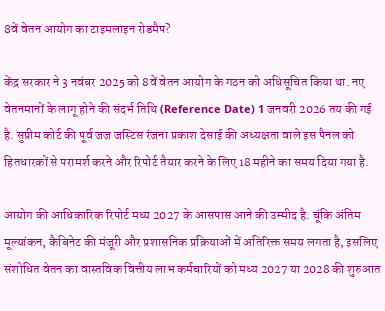8वें वेतन आयोग का टाइमलाइन रोडमैप?

केंद्र सरकार ने 3 नवंबर 2025 को 8वें वेतन आयोग के गठन को अधिसूचित किया था. नए वेतनमानों के लागू होने की संदर्भ तिथि (Reference Date) 1 जनवरी 2026 तय की गई है. सुप्रीम कोर्ट की पूर्व जज जस्टिस रंजना प्रकाश देसाई की अध्यक्षता वाले इस पैनल को हितधारकों से परामर्श करने और रिपोर्ट तैयार करने के लिए 18 महीने का समय दिया गया है.

आयोग की आधिकारिक रिपोर्ट मध्य 2027 के आसपास आने की उम्मीद है. चूंकि अंतिम मूल्यांकन, कैबिनेट की मंजूरी और प्रशासनिक प्रक्रियाओं में अतिरिक्त समय लगता है, इसलिए संशोधित वेतन का वास्तविक वित्तीय लाभ कर्मचारियों को मध्य 2027 या 2028 की शुरुआत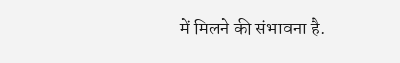में मिलने की संभावना है.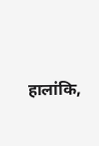हालांकि,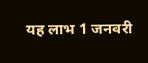यह लाभ 1 जनवरी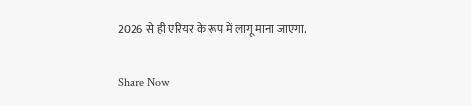2026 से ही एरियर के रूप में लागू माना जाएगा.

Share Now